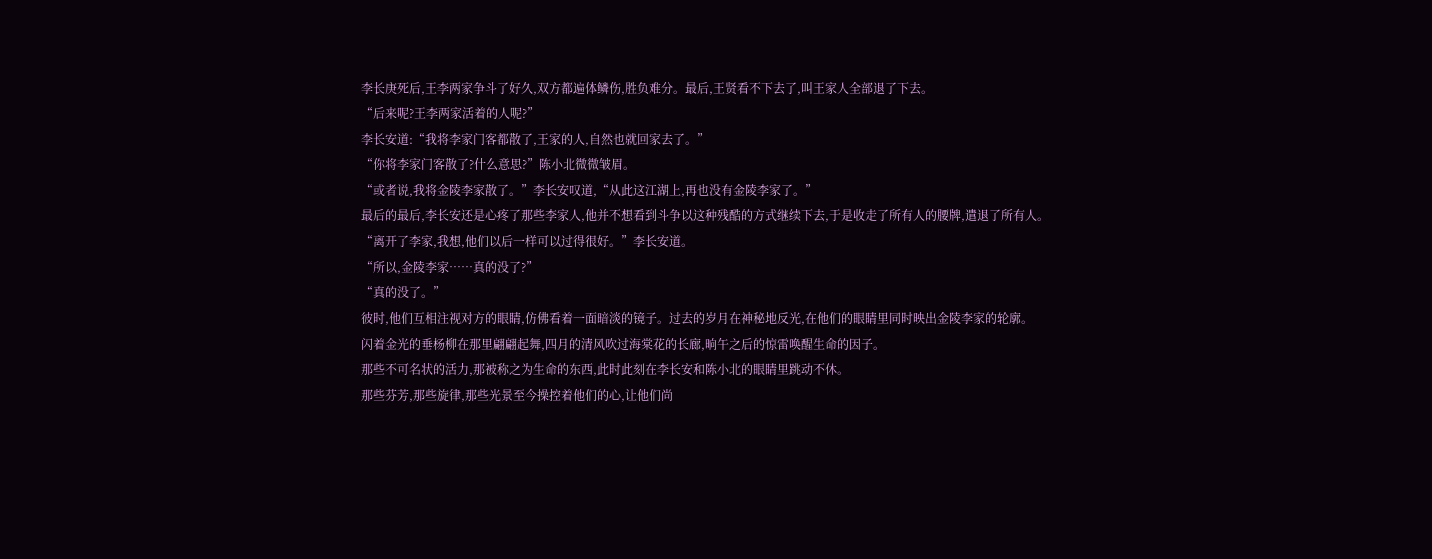李长庚死后,王李两家争斗了好久,双方都遍体鳞伤,胜负难分。最后,王贤看不下去了,叫王家人全部退了下去。
“后来呢?王李两家活着的人呢?”
李长安道:“我将李家门客都散了,王家的人,自然也就回家去了。”
“你将李家门客散了?什么意思?”陈小北微微皱眉。
“或者说,我将金陵李家散了。”李长安叹道,“从此这江湖上,再也没有金陵李家了。”
最后的最后,李长安还是心疼了那些李家人,他并不想看到斗争以这种残酷的方式继续下去,于是收走了所有人的腰牌,遣退了所有人。
“离开了李家,我想,他们以后一样可以过得很好。”李长安道。
“所以,金陵李家……真的没了?”
“真的没了。”
彼时,他们互相注视对方的眼睛,仿佛看着一面暗淡的镜子。过去的岁月在神秘地反光,在他们的眼睛里同时映出金陵李家的轮廓。
闪着金光的垂杨柳在那里翩翩起舞,四月的清风吹过海棠花的长廊,晌午之后的惊雷唤醒生命的因子。
那些不可名状的活力,那被称之为生命的东西,此时此刻在李长安和陈小北的眼睛里跳动不休。
那些芬芳,那些旋律,那些光景至今操控着他们的心,让他们尚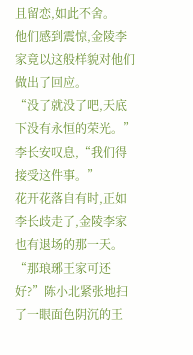且留恋,如此不舍。
他们感到震惊,金陵李家竟以这般样貌对他们做出了回应。
“没了就没了吧,天底下没有永恒的荣光。”李长安叹息,“我们得接受这件事。”
花开花落自有时,正如李长歧走了,金陵李家也有退场的那一天。
“那琅琊王家可还好?”陈小北紧张地扫了一眼面色阴沉的王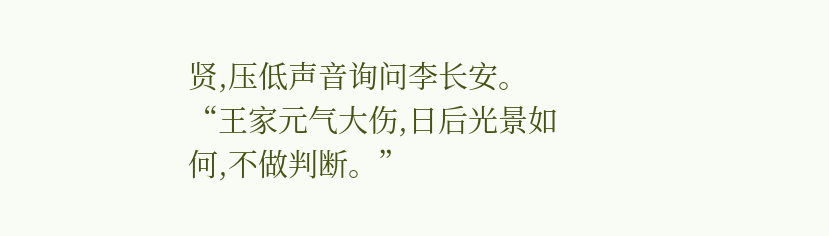贤,压低声音询问李长安。
“王家元气大伤,日后光景如何,不做判断。”